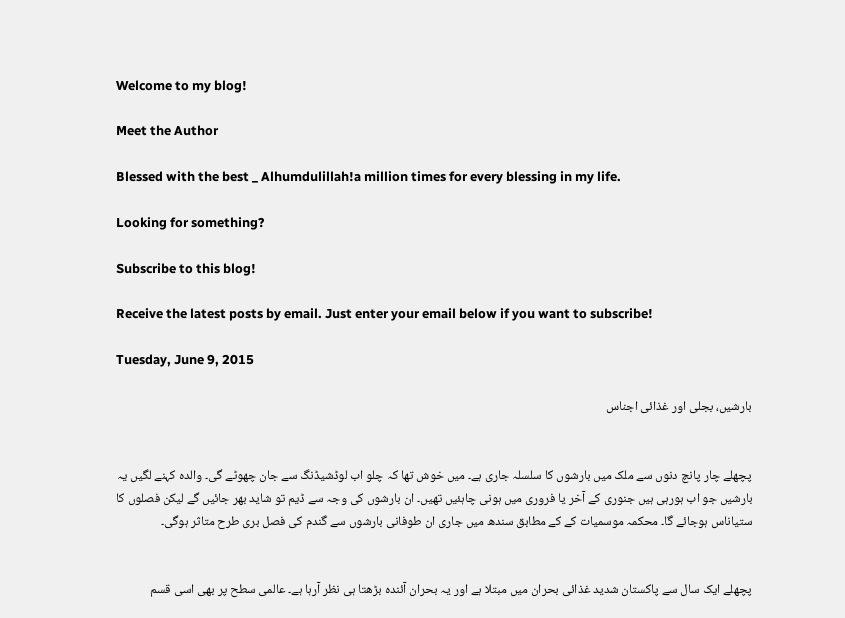Welcome to my blog!

Meet the Author

Blessed with the best _ Alhumdulillah!a million times for every blessing in my life.

Looking for something?

Subscribe to this blog!

Receive the latest posts by email. Just enter your email below if you want to subscribe!

Tuesday, June 9, 2015

بارشیں، بجلی اور غذائی اجناس


پچھلے چار پانچ دنوں سے ملک میں بارشوں کا سلسلہ جاری ہے۔ میں خوش تھا کہ چلو اب لوڈشیڈنگ سے جان چھوٹے گی۔ والدہ کہنے لگیں یہ بارشیں جو اب ہورہی ہیں جنوری کے آخر یا فروری میں ہونی چاہئیں تھیں۔ ان بارشوں کی وجہ سے ڈیم تو شاید بھر جائیں گے لیکن فصلوں کا ستیاناس ہوجائے گا۔ محکمہ موسمیات کے کے مطابق سندھ میں جاری ان طوفانی بارشوں سے گندم کی فصل بری طرح متاثر ہوگی۔


پچھلے ایک سال سے پاکستان شدید غذائی بحران میں مبتلا ہے اور یہ بحران آئندہ بڑھتا ہی نظر آرہا ہے۔ عالمی سطح پر بھی اسی قسم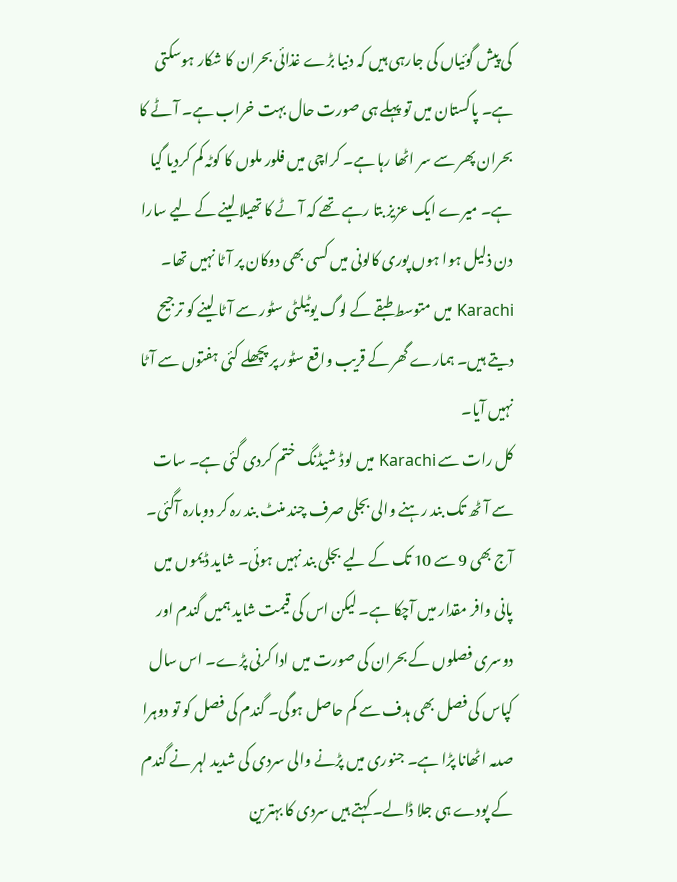کی پیش گوئیاں کی جارہی ہیں کہ دنیا بڑے غذائی بحران کا شکار ہوسکتی ہے۔ پاکستان میں تو پہلے ہی صورت حال بہت خراب ہے۔ آٹے کا بحران پھر سے سر اٹھا رہا ہے۔ کراچی میں فلور ملوں کا کوٹہ کم کردیا گیا ہے۔ میرے ایک عزیز بتا رہے تھے کہ آٹے کا تھیلا لینے کے لیے سارا دن ذلیل ہوا ہوں پوری کالونی میں کسی بھی دوکان پر آٹا نہیں تھا۔ Karachi میں متوسط طبقے کے لوگ یوٹیلٹی سٹور سے آٹا لینے کو ترجیح دیتے ہیں۔ ہمارے گھر کے قریب واقع سٹور پر پچھلے کئی ہفتوں سے آٹا نہیں آیا۔
کل رات سے Karachi میں لوڈ شیڈنگ ختم کردی گئی ہے۔ سات سے آٹھ تک بند رہنے والی بجلی صرف چند منٹ بند رہ کر دوبارہ آگئی۔ آج بھی 9 سے 10 تک کے لیے بجلی بند نہیں ہوئی۔ شاید ڈیموں میں پانی وافر مقدار میں آچکا ہے۔ لیکن اس کی قیمت شاید ہمیں گندم اور دوسری فصلوں کے بحران کی صورت میں ادا کرنی پڑے۔ اس سال کپاس کی فصل بھی ہدف سے کم حاصل ہوگی۔ گندم کی فصل کو تو دوہرا صدمہ اٹھانا پڑا ہے۔ جنوری میں پڑنے والی سردی کی شدید لہر نے گندم کے پودے ہی جلا ڈالے۔ کہتے ہیں سردی کا بہترین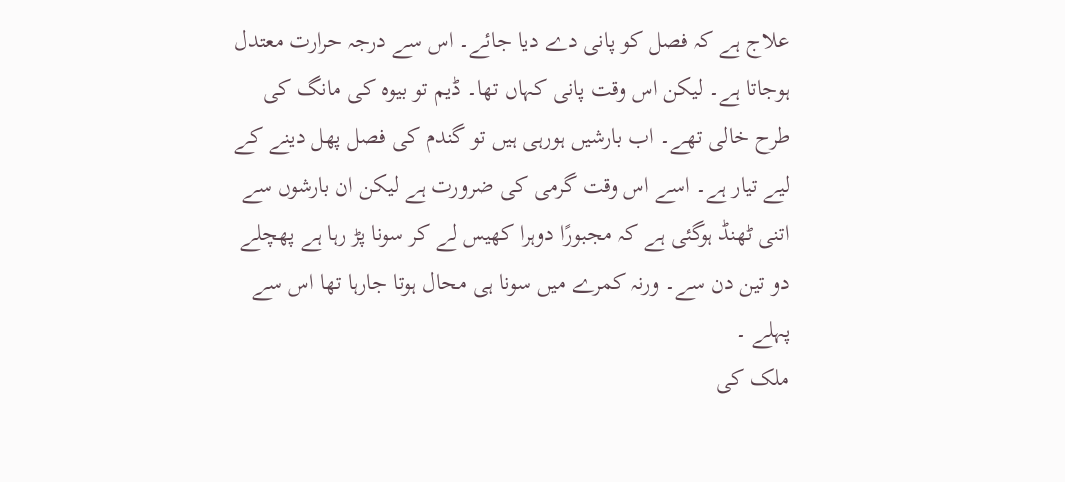علاج ہے کہ فصل کو پانی دے دیا جائے۔ اس سے درجہ حرارت معتدل ہوجاتا ہے۔ لیکن اس وقت پانی کہاں تھا۔ ڈیم تو بیوہ کی مانگ کی طرح خالی تھے۔ اب بارشیں ہورہی ہیں تو گندم کی فصل پھل دینے کے لیے تیار ہے۔ اسے اس وقت گرمی کی ضرورت ہے لیکن ان بارشوں سے اتنی ٹھنڈ ہوگئی ہے کہ مجبورًا دوہرا کھیس لے کر سونا پڑ رہا ہے پھچلے دو تین دن سے۔ ورنہ کمرے میں سونا ہی محال ہوتا جارہا تھا اس سے پہلے ۔
ملک کی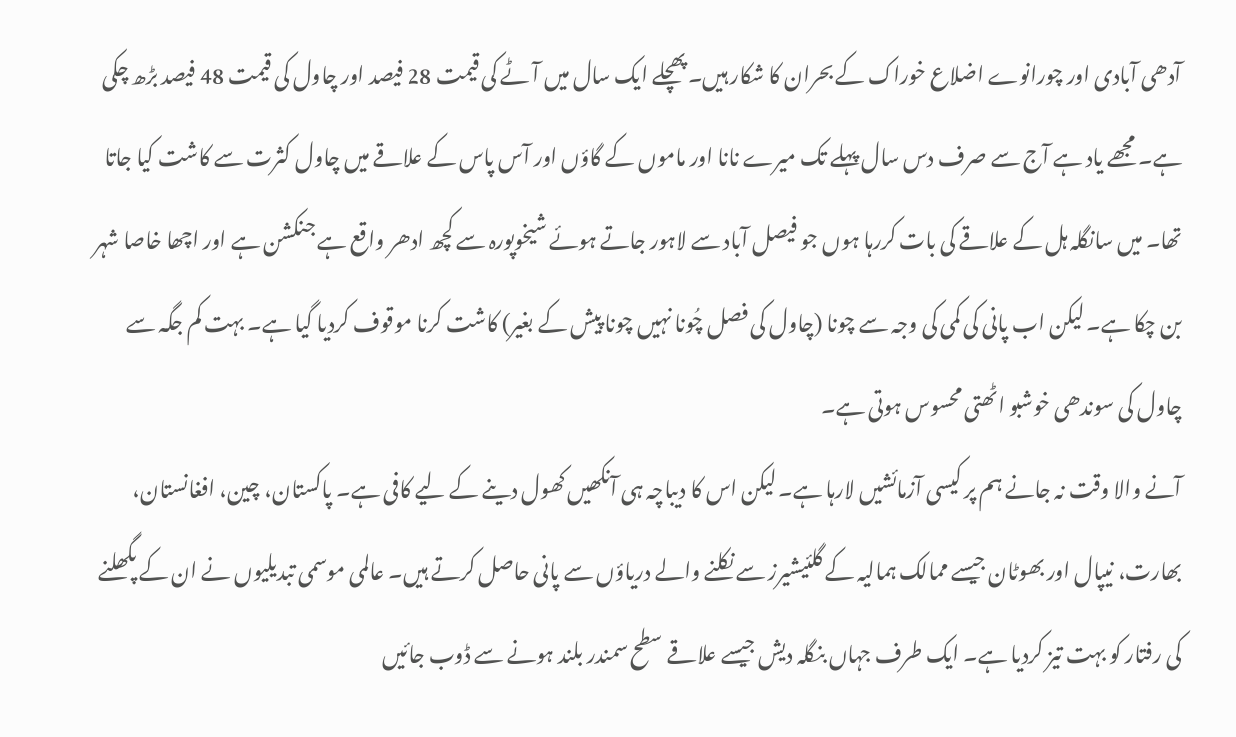آدھی آبادی اور چورانوے اضلاع خوراک کے بحران کا شکار ہیں۔ پھچلے ایک سال میں آٹے کی قیمت 28 فیصد اور چاول کی قیمت 48 فیصد بڑھ چکی ہے۔ مجھے یاد ہے آج سے صرف دس سال پہلے تک میرے نانا اور ماموں کے گاؤں اور آس پاس کے علاقے میں چاول کثرت سے کاشت کیا جاتا تھا۔ میں سانگلہ ہل کے علاقے کی بات کررہا ہوں جو فیصل آباد سے لاہور جاتے ہوئے شیخوپورہ سے کچھ ادھر واقع ہے جنکشن ہے اور اچھا خاصا شہر بن چکا ہے۔ لیکن اب پانی کی کمی کی وجہ سے چونا (چاول کی فصل چُونا نہیں چونا پیش کے بغیر) کاشت کرنا موقوف کردیا گیا ہے۔ بہت کم جگہ سے چاول کی سوندھی خوشبو اٹھتی محسوس ہوتی ہے۔
آنے والا وقت نہ جانے ہم پر کیسی آزمائشیں لارہا ہے۔ لیکن اس کا دیباچہ ہی آنکھیں کھول دینے کے لیے کافی ہے۔ پاکستان، چین، افغانستان، بھارت، نیپال اور بھوٹان جیسے ممالک ہمالیہ کے گلئیشیرز سے نکلنے والے دریاؤں سے پانی حاصل کرتے ہیں۔ عالمی موسمی تبدیلیوں نے ان کے پگھلنے کی رفتار کو بہت تیز کردیا ہے۔ ایک طرف جہاں بنگلہ دیش جیسے علاقے سطح سمندر بلند ہونے سے ڈوب جائیں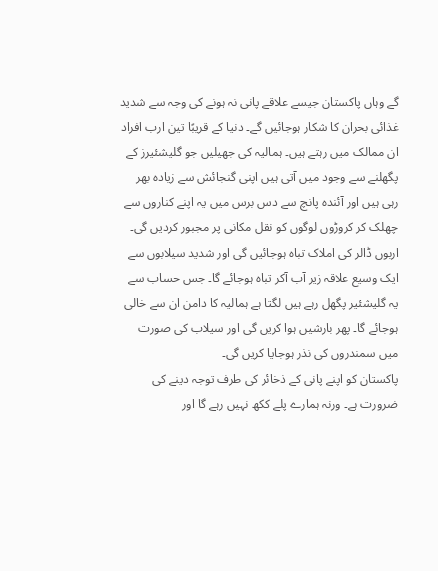گے وہاں پاکستان جیسے علاقے پانی نہ ہونے کی وجہ سے شدید غذائی بحران کا شکار ہوجائیں گے۔ دنیا کے قریبًا تین ارب افراد ان ممالک میں رہتے ہیں۔ ہمالیہ کی جھیلیں جو گلیشئیرز کے پگھلنے سے وجود میں آتی ہیں اپنی گنجائش سے زیادہ بھر رہی ہیں اور آئندہ پانچ سے دس برس میں یہ اپنے کناروں سے چھلک کر کروڑوں لوگوں کو نقل مکانی پر مجبور کردیں گی۔ اربوں ڈالر کی املاک تباہ ہوجائیں گی اور شدید سیلابوں سے ایک وسیع علاقہ زیر آب آکر تباہ ہوجائے گا۔ جس حساب سے یہ گلیشئیر پگھل رہے ہیں لگتا ہے ہمالیہ کا دامن ان سے خالی ہوجائے گا۔ پھر بارشیں ہوا کریں گی اور سیلاب کی صورت میں سمندروں کی نذر ہوجایا کریں گی۔
پاکستان کو اپنے پانی کے ذخائر کی طرف توجہ دینے کی ضرورت ہے۔ ورنہ ہمارے پلے ککھ نہیں رہے گا اور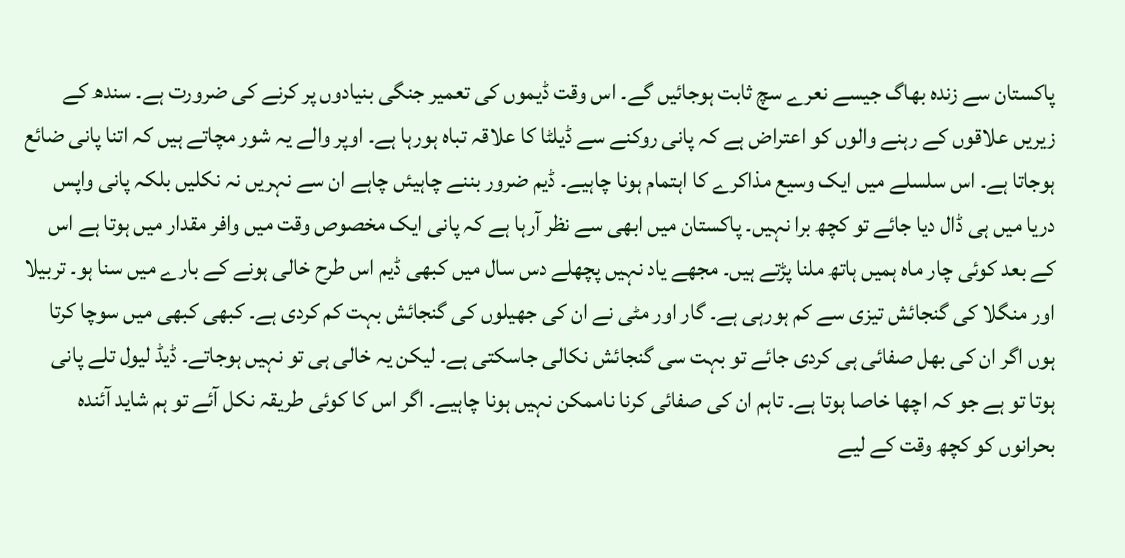پاکستان سے زندہ بھاگ جیسے نعرے سچ ثابت ہوجائیں گے۔ اس وقت ڈیموں کی تعمیر جنگی بنیادوں پر کرنے کی ضرورت ہے۔ سندھ کے زیریں علاقوں کے رہنے والوں کو اعتراض ہے کہ پانی روکنے سے ڈیلٹا کا علاقہ تباہ ہورہا ہے۔ اوپر والے یہ شور مچاتے ہیں کہ اتنا پانی ضائع ہوجاتا ہے۔ اس سلسلے میں ایک وسیع مذاکرے کا اہتمام ہونا چاہیے۔ ڈیم ضرور بننے چاہیئں چاہے ان سے نہریں نہ نکلیں بلکہ پانی واپس دریا میں ہی ڈال دیا جائے تو کچھ برا نہیں۔ پاکستان میں ابھی سے نظر آرہا ہے کہ پانی ایک مخصوص وقت میں وافر مقدار میں ہوتا ہے اس کے بعد کوئی چار ماہ ہمیں ہاتھ ملنا پڑتے ہیں۔ مجھے یاد نہیں پچھلے دس سال میں کبھی ڈیم اس طرح خالی ہونے کے بارے میں سنا ہو۔ تربیلا اور منگلا کی گنجائش تیزی سے کم ہورہی ہے۔ گار اور مٹی نے ان کی جھیلوں کی گنجائش بہت کم کردی ہے۔ کبھی کبھی میں سوچا کرتا ہوں اگر ان کی بھل صفائی ہی کردی جائے تو بہت سی گنجائش نکالی جاسکتی ہے۔ لیکن یہ خالی ہی تو نہیں ہوجاتے۔ ڈیڈ لیول تلے پانی ہوتا تو ہے جو کہ اچھا خاصا ہوتا ہے۔ تاہم ان کی صفائی کرنا ناممکن نہیں ہونا چاہیے۔ اگر اس کا کوئی طریقہ نکل آئے تو ہم شاید آئندہ بحرانوں کو کچھ وقت کے لیے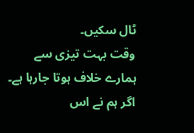ٹال سکیں۔
وقت بہت تیزی سے ہمارے خلاف ہوتا جارہا ہے۔ اگر ہم نے اس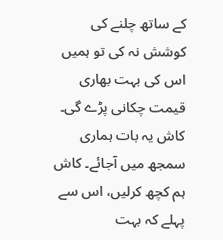کے ساتھ چلنے کی کوشش نہ کی تو ہمیں اس کی بہت بھاری قیمت چکانی پڑے گی۔ کاش یہ بات ہماری سمجھ میں آجائے۔ کاش ہم کچھ کرلیں، اس سے پہلے کہ بہت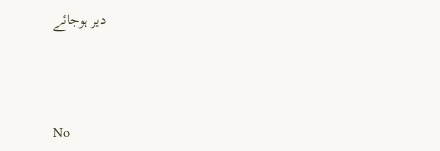دیر ہوجائے



No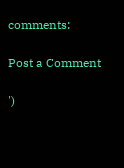comments:

Post a Comment

')